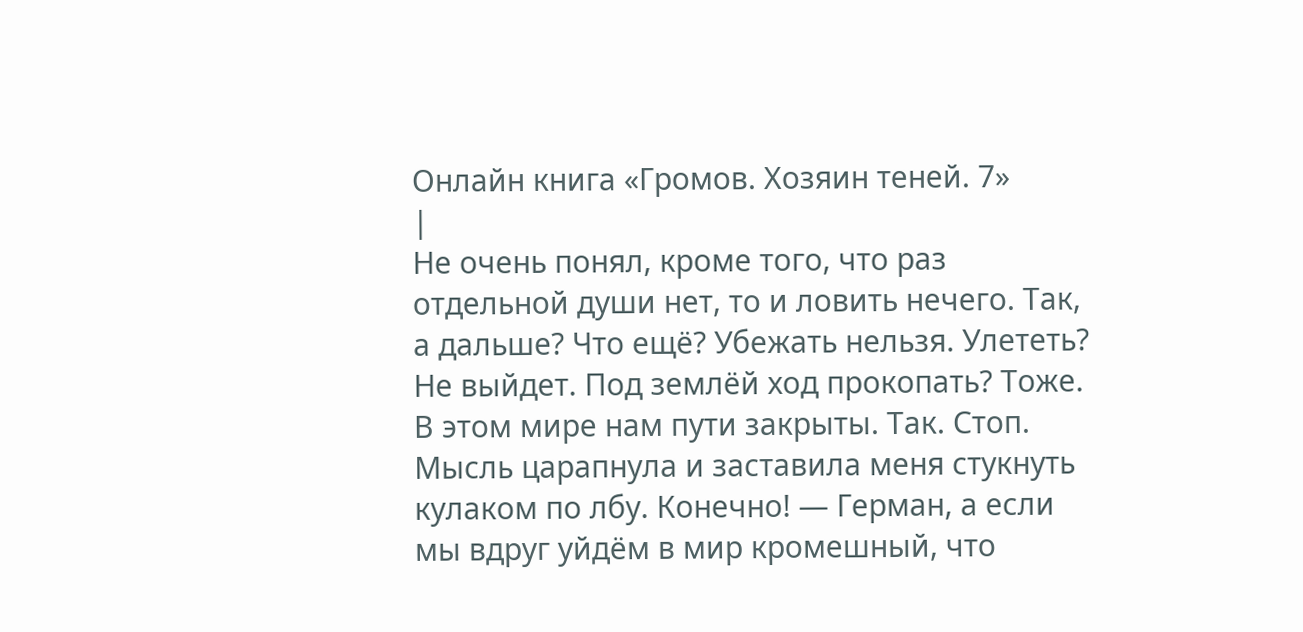Онлайн книга «Громов. Хозяин теней. 7»
|
Не очень понял, кроме того, что раз отдельной души нет, то и ловить нечего. Так, а дальше? Что ещё? Убежать нельзя. Улететь? Не выйдет. Под землёй ход прокопать? Тоже. В этом мире нам пути закрыты. Так. Стоп. Мысль царапнула и заставила меня стукнуть кулаком по лбу. Конечно! — Герман, а если мы вдруг уйдём в мир кромешный, что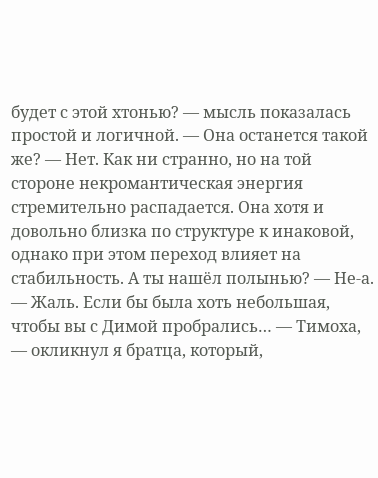будет с этой хтонью? — мысль показалась простой и логичной. — Она останется такой же? — Нет. Как ни странно, но на той стороне некромантическая энергия стремительно распадается. Она хотя и довольно близка по структуре к инаковой, однако при этом переход влияет на стабильность. А ты нашёл полынью? — Не-а. — Жаль. Если бы была хоть небольшая, чтобы вы с Димой пробрались… — Тимоха, — окликнул я братца, который,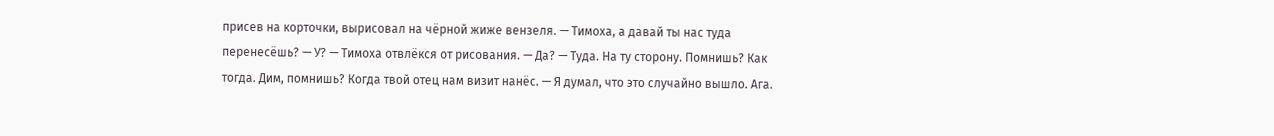присев на корточки, вырисовал на чёрной жиже вензеля. — Тимоха, а давай ты нас туда перенесёшь? — У? — Тимоха отвлёкся от рисования. — Да? — Туда. На ту сторону. Помнишь? Как тогда. Дим, помнишь? Когда твой отец нам визит нанёс. — Я думал, что это случайно вышло. Ага.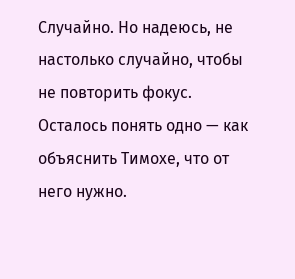Случайно. Но надеюсь, не настолько случайно, чтобы не повторить фокус. Осталось понять одно — как объяснить Тимохе, что от него нужно.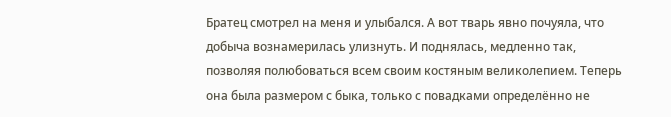Братец смотрел на меня и улыбался. А вот тварь явно почуяла, что добыча вознамерилась улизнуть. И поднялась, медленно так, позволяя полюбоваться всем своим костяным великолепием. Теперь она была размером с быка, только с повадками определённо не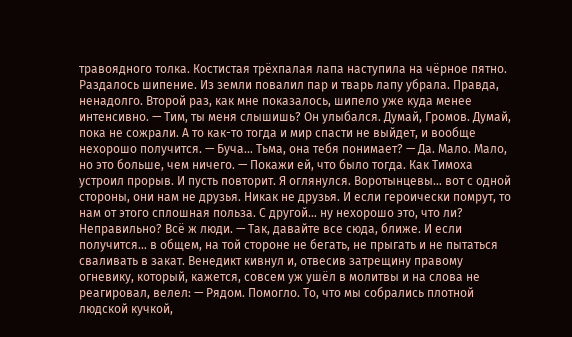травоядного толка. Костистая трёхпалая лапа наступила на чёрное пятно. Раздалось шипение. Из земли повалил пар и тварь лапу убрала. Правда, ненадолго. Второй раз, как мне показалось, шипело уже куда менее интенсивно. — Тим, ты меня слышишь? Он улыбался. Думай, Громов. Думай, пока не сожрали. А то как-то тогда и мир спасти не выйдет, и вообще нехорошо получится. — Буча… Тьма, она тебя понимает? — Да. Мало. Мало, но это больше, чем ничего. — Покажи ей, что было тогда. Как Тимоха устроил прорыв. И пусть повторит. Я оглянулся. Воротынцевы… вот с одной стороны, они нам не друзья. Никак не друзья. И если героически помрут, то нам от этого сплошная польза. С другой… ну нехорошо это, что ли? Неправильно? Всё ж люди. — Так, давайте все сюда, ближе. И если получится… в общем, на той стороне не бегать, не прыгать и не пытаться сваливать в закат. Венедикт кивнул и, отвесив затрещину правому огневику, который, кажется, совсем уж ушёл в молитвы и на слова не реагировал, велел: — Рядом. Помогло. То, что мы собрались плотной людской кучкой,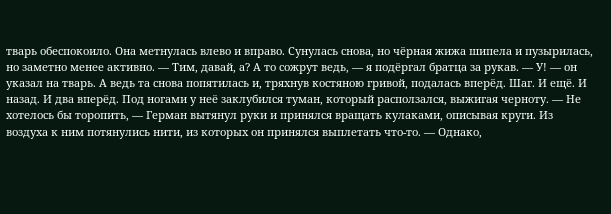тварь обеспокоило. Она метнулась влево и вправо. Сунулась снова, но чёрная жижа шипела и пузырилась, но заметно менее активно. — Тим, давай, а? А то сожрут ведь, — я подёргал братца за рукав. — У! — он указал на тварь. А ведь та снова попятилась и, тряхнув костяною гривой, подалась вперёд. Шаг. И ещё. И назад. И два вперёд. Под ногами у неё заклубился туман, который расползался, выжигая черноту. — Не хотелось бы торопить, — Герман вытянул руки и принялся вращать кулаками, описывая круги. Из воздуха к ним потянулись нити, из которых он принялся выплетать что-то. — Однако,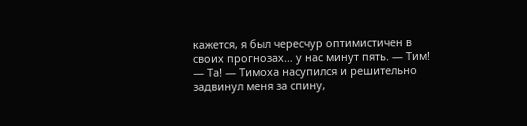кажется, я был чересчур оптимистичен в своих прогнозах… у нас минут пять. — Тим! — Та! — Тимоха насупился и решительно задвинул меня за спину,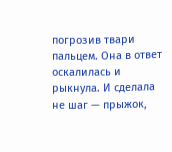погрозив твари пальцем. Она в ответ оскалилась и рыкнула. И сделала не шаг — прыжок,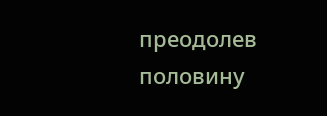преодолев половину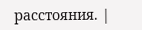расстояния. |